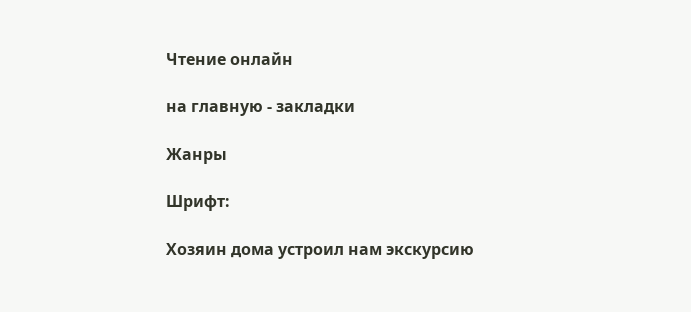Чтение онлайн

на главную - закладки

Жанры

Шрифт:

Хозяин дома устроил нам экскурсию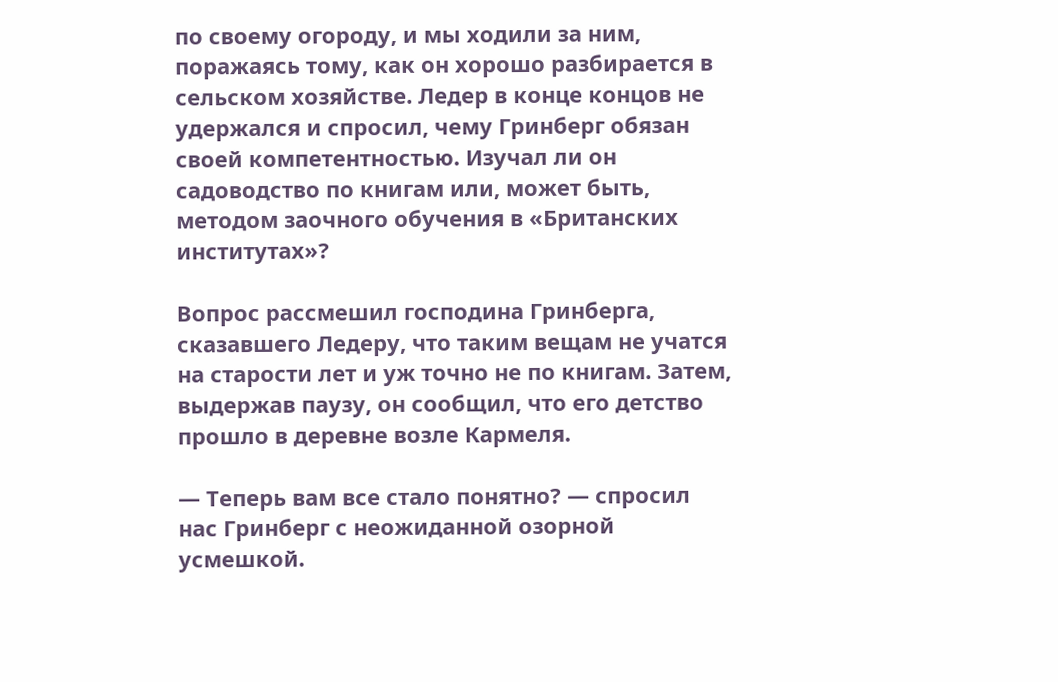по своему огороду, и мы ходили за ним, поражаясь тому, как он хорошо разбирается в сельском хозяйстве. Ледер в конце концов не удержался и спросил, чему Гринберг обязан своей компетентностью. Изучал ли он садоводство по книгам или, может быть, методом заочного обучения в «Британских институтах»?

Вопрос рассмешил господина Гринберга, сказавшего Ледеру, что таким вещам не учатся на старости лет и уж точно не по книгам. Затем, выдержав паузу, он сообщил, что его детство прошло в деревне возле Кармеля.

— Теперь вам все стало понятно? — спросил нас Гринберг с неожиданной озорной усмешкой.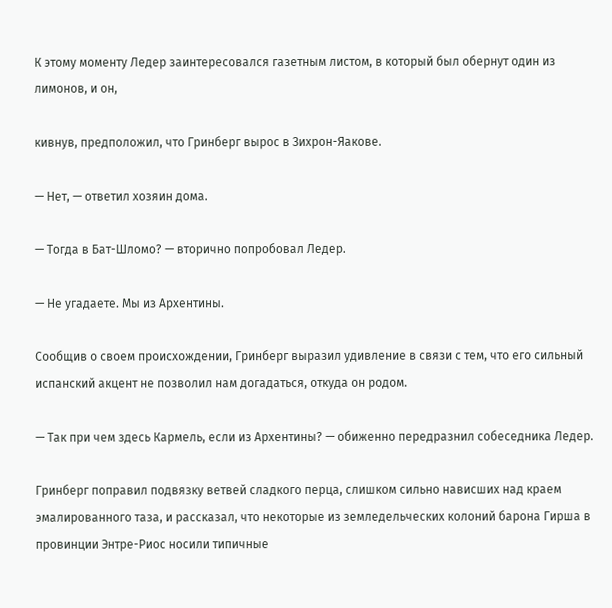К этому моменту Ледер заинтересовался газетным листом, в который был обернут один из лимонов, и он,

кивнув, предположил, что Гринберг вырос в Зихрон-Яакове.

— Нет, — ответил хозяин дома.

— Тогда в Бат-Шломо? — вторично попробовал Ледер.

— Не угадаете. Мы из Архентины.

Сообщив о своем происхождении, Гринберг выразил удивление в связи с тем, что его сильный испанский акцент не позволил нам догадаться, откуда он родом.

— Так при чем здесь Кармель, если из Архентины? — обиженно передразнил собеседника Ледер.

Гринберг поправил подвязку ветвей сладкого перца, слишком сильно нависших над краем эмалированного таза, и рассказал, что некоторые из земледельческих колоний барона Гирша в провинции Энтре-Риос носили типичные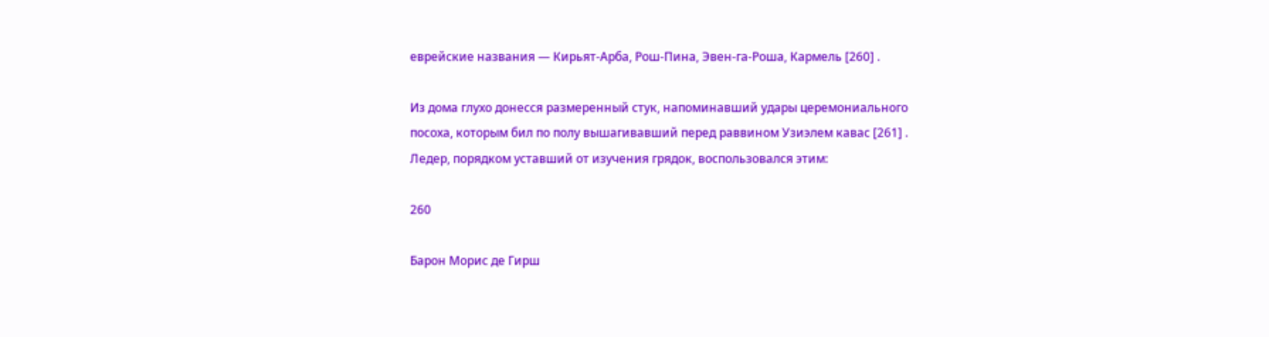еврейские названия — Кирьят-Арба, Рош-Пина, Эвен-га-Роша, Кармель [260] .

Из дома глухо донесся размеренный стук, напоминавший удары церемониального посоха, которым бил по полу вышагивавший перед раввином Узиэлем кавас [261] . Ледер, порядком уставший от изучения грядок, воспользовался этим:

260

Барон Морис де Гирш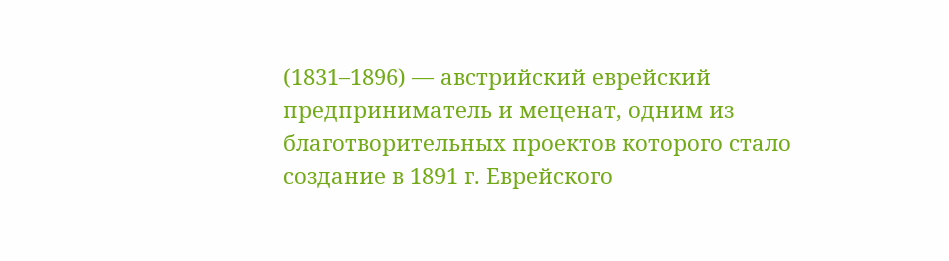(1831–1896) — австрийский еврейский предприниматель и меценат, одним из благотворительных проектов которого стало создание в 1891 г. Еврейского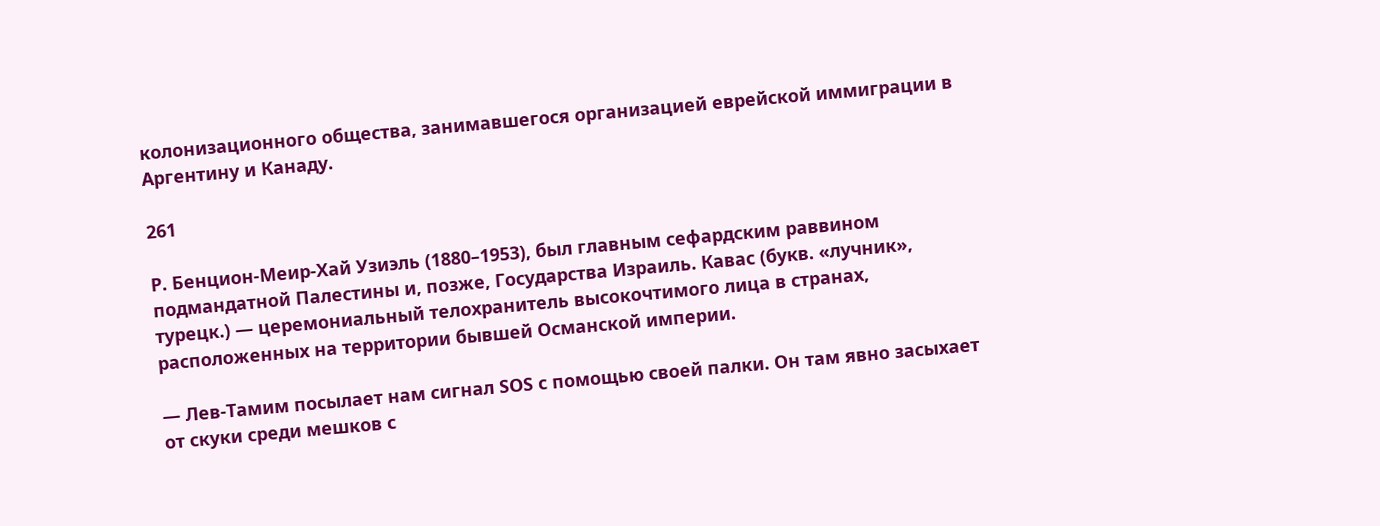колонизационного общества, занимавшегося организацией еврейской иммиграции в Аргентину и Канаду.

261

Р. Бенцион-Меир-Хай Узиэль (1880–1953), был главным сефардским раввином подмандатной Палестины и, позже, Государства Израиль. Кавас (букв. «лучник», турецк.) — церемониальный телохранитель высокочтимого лица в странах, расположенных на территории бывшей Османской империи.

— Лев-Тамим посылает нам сигнал SOS с помощью своей палки. Он там явно засыхает от скуки среди мешков с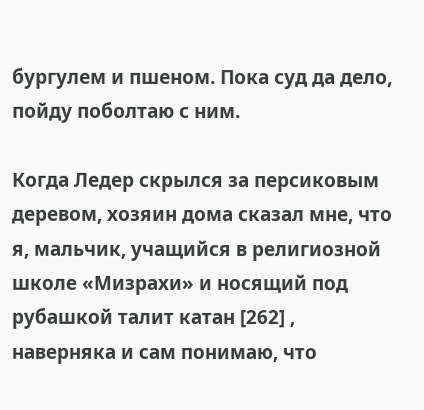бургулем и пшеном. Пока суд да дело, пойду поболтаю с ним.

Когда Ледер скрылся за персиковым деревом, хозяин дома сказал мне, что я, мальчик, учащийся в религиозной школе «Мизрахи» и носящий под рубашкой талит катан [262] , наверняка и сам понимаю, что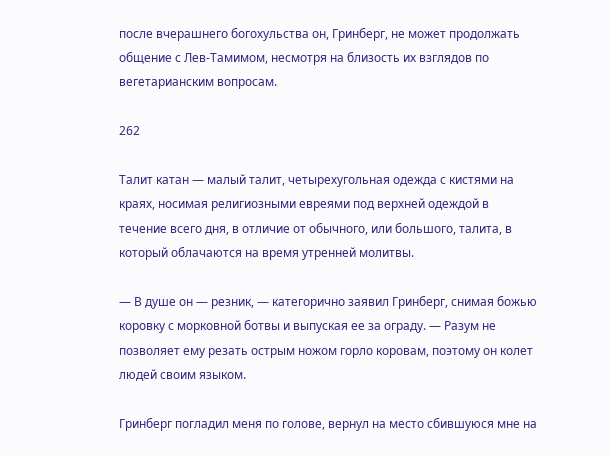после вчерашнего богохульства он, Гринберг, не может продолжать общение с Лев-Тамимом, несмотря на близость их взглядов по вегетарианским вопросам.

262

Талит катан — малый талит, четырехугольная одежда с кистями на краях, носимая религиозными евреями под верхней одеждой в течение всего дня, в отличие от обычного, или большого, талита, в который облачаются на время утренней молитвы.

— В душе он — резник, — категорично заявил Гринберг, снимая божью коровку с морковной ботвы и выпуская ее за ограду. — Разум не позволяет ему резать острым ножом горло коровам, поэтому он колет людей своим языком.

Гринберг погладил меня по голове, вернул на место сбившуюся мне на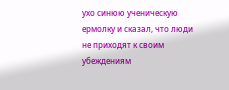ухо синюю ученическую ермолку и сказал, что люди не приходят к своим убеждениям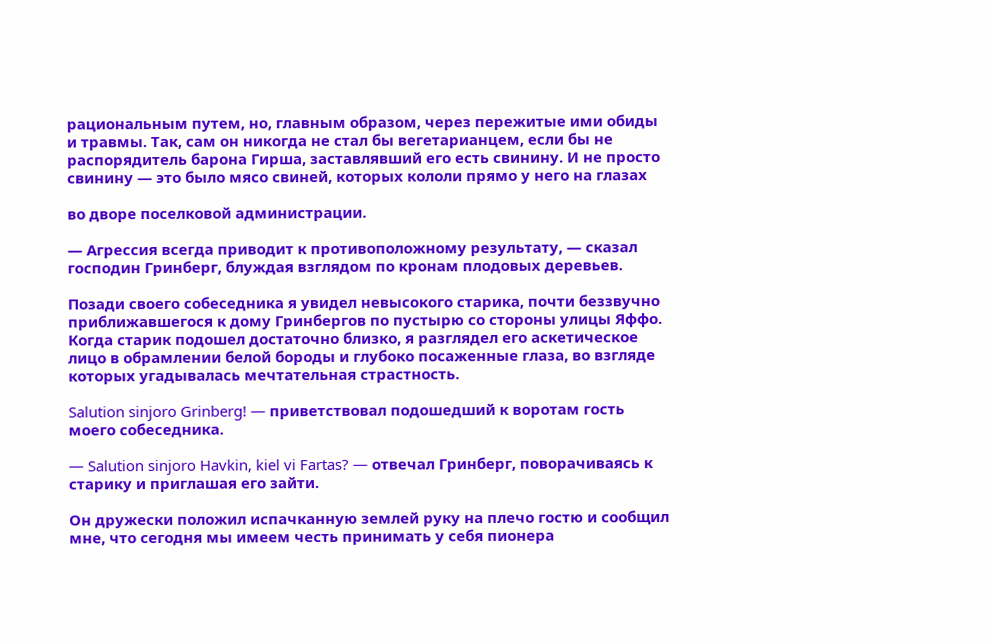рациональным путем, но, главным образом, через пережитые ими обиды и травмы. Так, сам он никогда не стал бы вегетарианцем, если бы не распорядитель барона Гирша, заставлявший его есть свинину. И не просто свинину — это было мясо свиней, которых кололи прямо у него на глазах

во дворе поселковой администрации.

— Агрессия всегда приводит к противоположному результату, — сказал господин Гринберг, блуждая взглядом по кронам плодовых деревьев.

Позади своего собеседника я увидел невысокого старика, почти беззвучно приближавшегося к дому Гринбергов по пустырю со стороны улицы Яффо. Когда старик подошел достаточно близко, я разглядел его аскетическое лицо в обрамлении белой бороды и глубоко посаженные глаза, во взгляде которых угадывалась мечтательная страстность.

Salution sinjoro Grinberg! — приветствовал подошедший к воротам гость моего собеседника.

— Salution sinjoro Havkin, kiel vi Fartas? — отвечал Гринберг, поворачиваясь к старику и приглашая его зайти.

Он дружески положил испачканную землей руку на плечо гостю и сообщил мне, что сегодня мы имеем честь принимать у себя пионера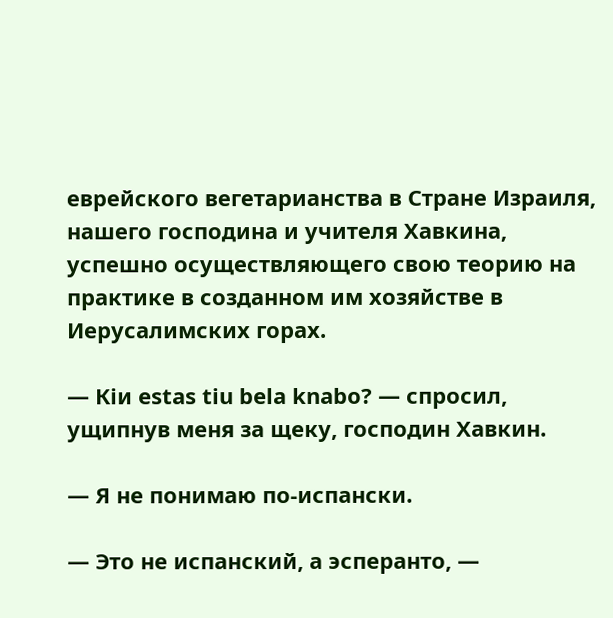еврейского вегетарианства в Стране Израиля, нашего господина и учителя Хавкина, успешно осуществляющего свою теорию на практике в созданном им хозяйстве в Иерусалимских горах.

— Кіи estas tiu bela knabo? — спросил, ущипнув меня за щеку, господин Хавкин.

— Я не понимаю по-испански.

— Это не испанский, а эсперанто, —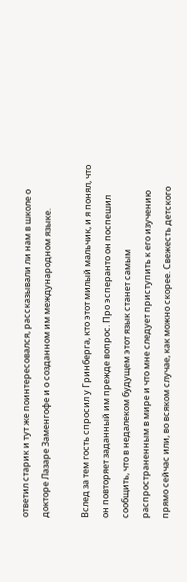ответил старик и тут же поинтересовался, рассказывали ли нам в школе о докторе Лазаре Заменгофе и о созданном им международном языке.

Вслед за тем гость спросил у Гринберга, кто этот милый мальчик, и я понял, что он повторяет заданный им прежде вопрос. Про эсперанто он поспешил сообщить, что в недалеком будущем этот язык станет самым распространенным в мире и что мне следует приступить к его изучению прямо сейчас или, во всяком случае, как можно скорее. Свежесть детского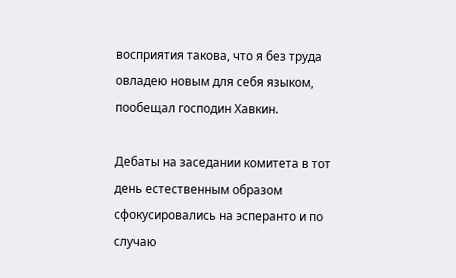восприятия такова, что я без труда овладею новым для себя языком, пообещал господин Хавкин.

Дебаты на заседании комитета в тот день естественным образом сфокусировались на эсперанто и по случаю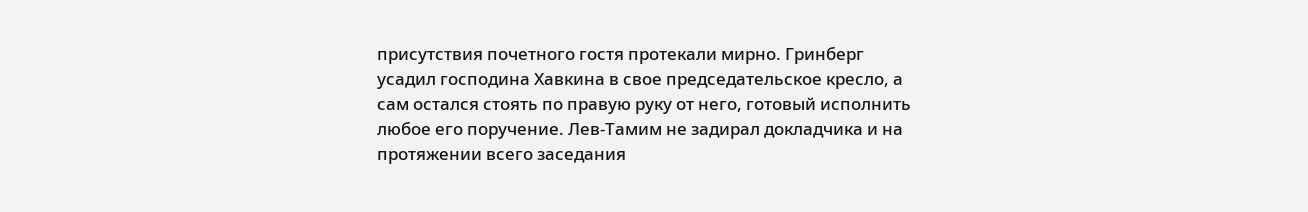присутствия почетного гостя протекали мирно. Гринберг усадил господина Хавкина в свое председательское кресло, а сам остался стоять по правую руку от него, готовый исполнить любое его поручение. Лев-Тамим не задирал докладчика и на протяжении всего заседания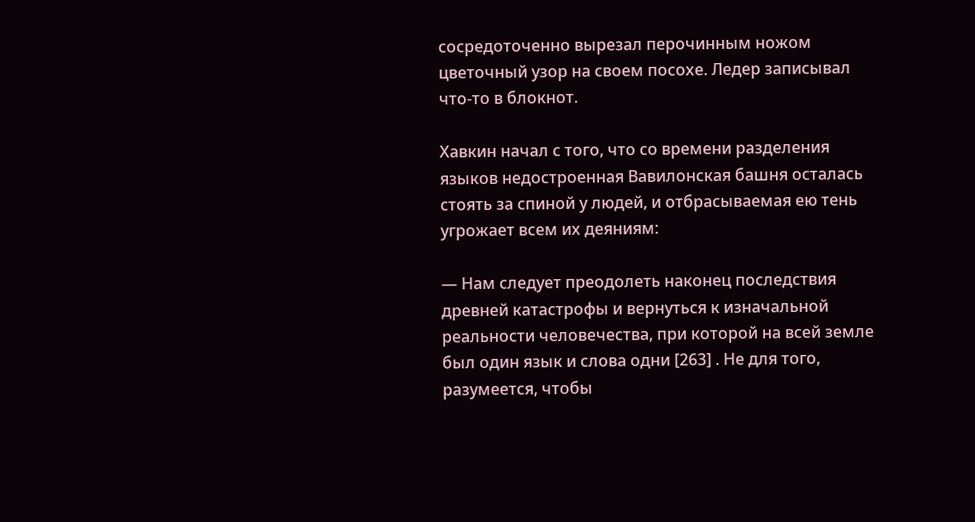сосредоточенно вырезал перочинным ножом цветочный узор на своем посохе. Ледер записывал что-то в блокнот.

Хавкин начал с того, что со времени разделения языков недостроенная Вавилонская башня осталась стоять за спиной у людей, и отбрасываемая ею тень угрожает всем их деяниям:

— Нам следует преодолеть наконец последствия древней катастрофы и вернуться к изначальной реальности человечества, при которой на всей земле был один язык и слова одни [263] . Не для того, разумеется, чтобы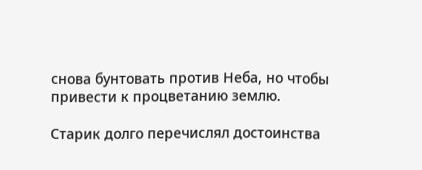снова бунтовать против Неба, но чтобы привести к процветанию землю.

Старик долго перечислял достоинства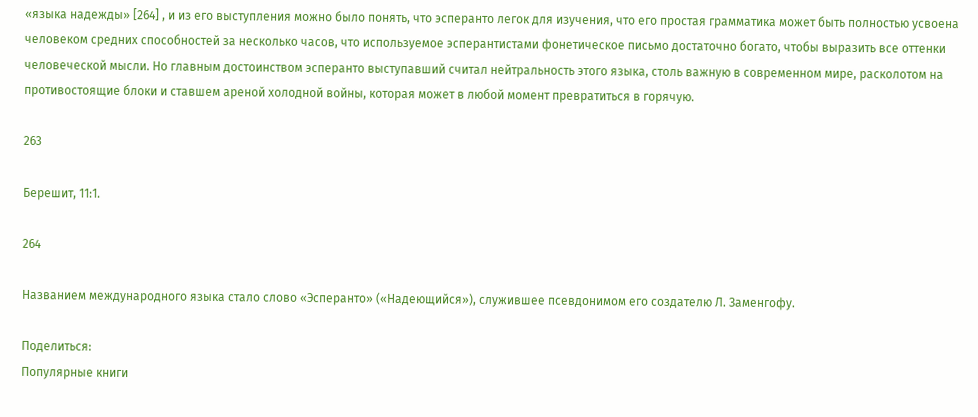«языка надежды» [264] , и из его выступления можно было понять, что эсперанто легок для изучения, что его простая грамматика может быть полностью усвоена человеком средних способностей за несколько часов, что используемое эсперантистами фонетическое письмо достаточно богато, чтобы выразить все оттенки человеческой мысли. Но главным достоинством эсперанто выступавший считал нейтральность этого языка, столь важную в современном мире, расколотом на противостоящие блоки и ставшем ареной холодной войны, которая может в любой момент превратиться в горячую.

263

Берешит, 11:1.

264

Названием международного языка стало слово «Эсперанто» («Надеющийся»), служившее псевдонимом его создателю Л. Заменгофу.

Поделиться:
Популярные книги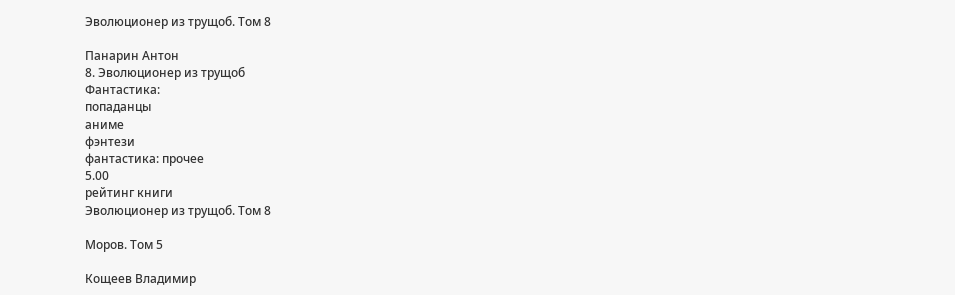Эволюционер из трущоб. Том 8

Панарин Антон
8. Эволюционер из трущоб
Фантастика:
попаданцы
аниме
фэнтези
фантастика: прочее
5.00
рейтинг книги
Эволюционер из трущоб. Том 8

Моров. Том 5

Кощеев Владимир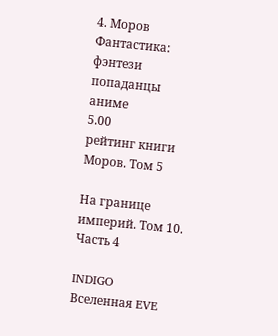4. Моров
Фантастика:
фэнтези
попаданцы
аниме
5.00
рейтинг книги
Моров. Том 5

На границе империй. Том 10. Часть 4

INDIGO
Вселенная EVE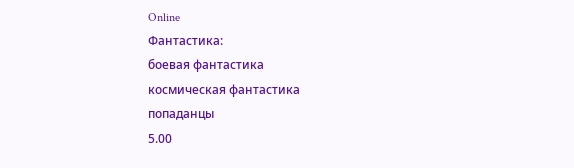Online
Фантастика:
боевая фантастика
космическая фантастика
попаданцы
5.00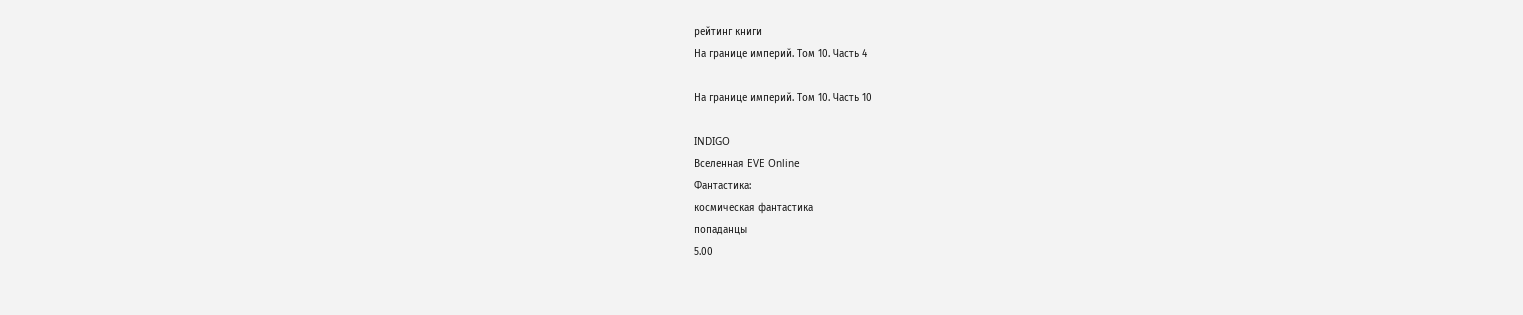рейтинг книги
На границе империй. Том 10. Часть 4

На границе империй. Том 10. Часть 10

INDIGO
Вселенная EVE Online
Фантастика:
космическая фантастика
попаданцы
5.00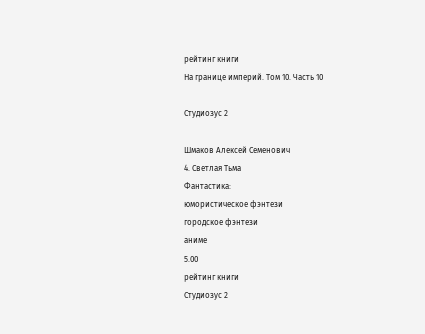рейтинг книги
На границе империй. Том 10. Часть 10

Студиозус 2

Шмаков Алексей Семенович
4. Светлая Тьма
Фантастика:
юмористическое фэнтези
городское фэнтези
аниме
5.00
рейтинг книги
Студиозус 2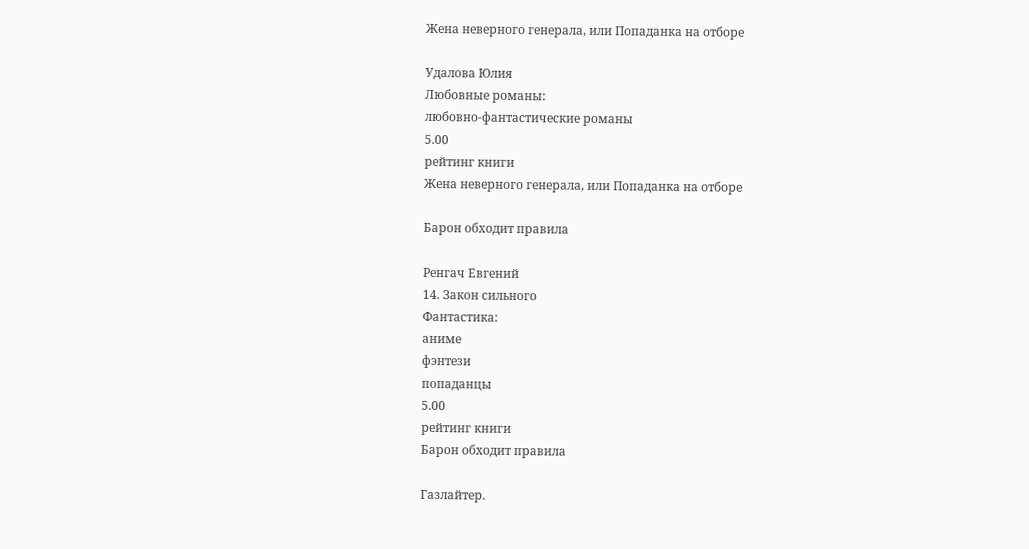Жена неверного генерала, или Попаданка на отборе

Удалова Юлия
Любовные романы:
любовно-фантастические романы
5.00
рейтинг книги
Жена неверного генерала, или Попаданка на отборе

Барон обходит правила

Ренгач Евгений
14. Закон сильного
Фантастика:
аниме
фэнтези
попаданцы
5.00
рейтинг книги
Барон обходит правила

Газлайтер.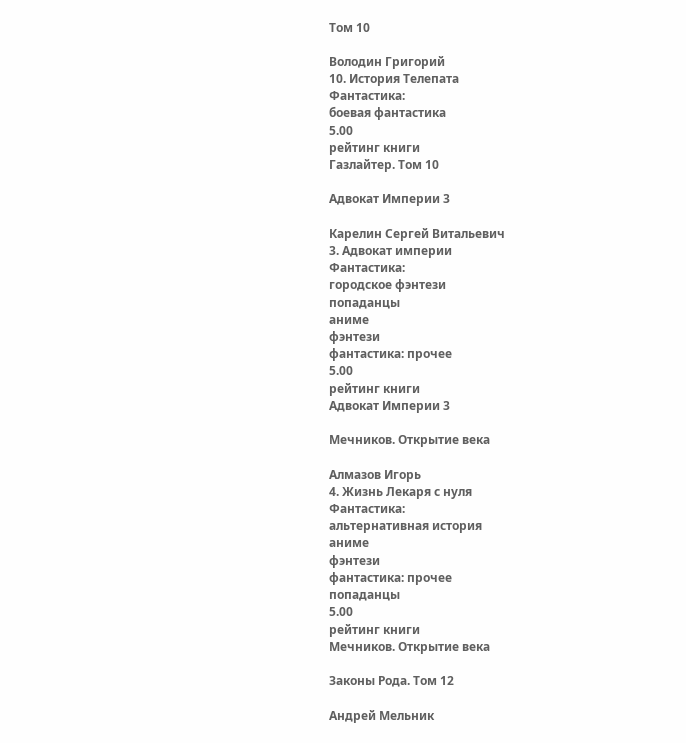Том 10

Володин Григорий
10. История Телепата
Фантастика:
боевая фантастика
5.00
рейтинг книги
Газлайтер. Том 10

Адвокат Империи 3

Карелин Сергей Витальевич
3. Адвокат империи
Фантастика:
городское фэнтези
попаданцы
аниме
фэнтези
фантастика: прочее
5.00
рейтинг книги
Адвокат Империи 3

Мечников. Открытие века

Алмазов Игорь
4. Жизнь Лекаря с нуля
Фантастика:
альтернативная история
аниме
фэнтези
фантастика: прочее
попаданцы
5.00
рейтинг книги
Мечников. Открытие века

Законы Рода. Том 12

Андрей Мельник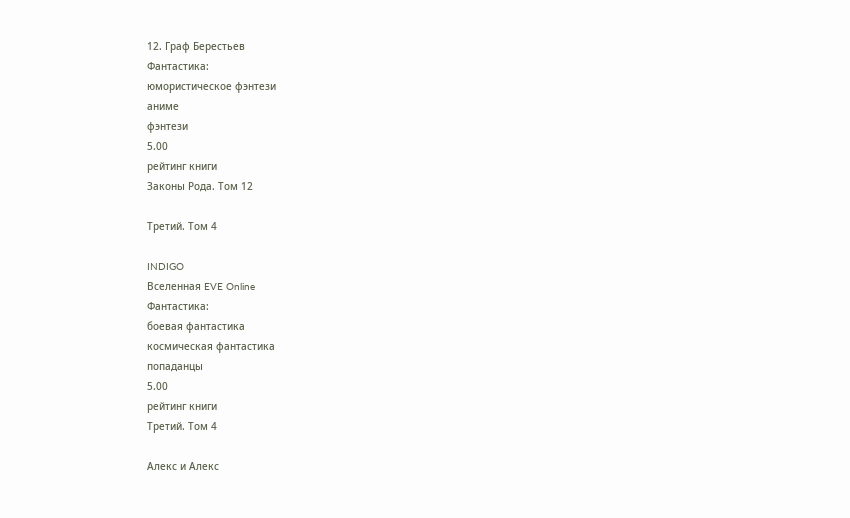12. Граф Берестьев
Фантастика:
юмористическое фэнтези
аниме
фэнтези
5.00
рейтинг книги
Законы Рода. Том 12

Третий. Том 4

INDIGO
Вселенная EVE Online
Фантастика:
боевая фантастика
космическая фантастика
попаданцы
5.00
рейтинг книги
Третий. Том 4

Алекс и Алекс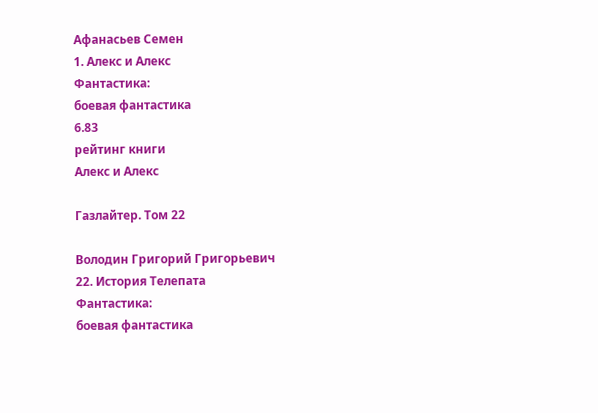Афанасьев Семен
1. Алекс и Алекс
Фантастика:
боевая фантастика
6.83
рейтинг книги
Алекс и Алекс

Газлайтер. Том 22

Володин Григорий Григорьевич
22. История Телепата
Фантастика:
боевая фантастика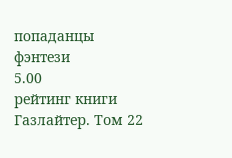попаданцы
фэнтези
5.00
рейтинг книги
Газлайтер. Том 22